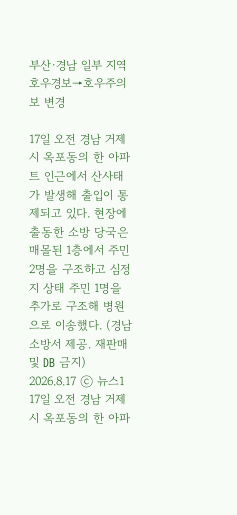부산·경남 일부 지역 호우경보→호우주의보 변경

17일 오전 경남 거제시 옥포동의 한 아파트 인근에서 산사태가 발생해 출입이 통제되고 있다. 현장에 출동한 소방 당국은 매몰된 1층에서 주민 2명을 구조하고 심정지 상태 주민 1명을 추가로 구조해 병원으로 이송했다. (경남소방서 제공. 재판매 및 DB 금지) 2026.8.17 ⓒ 뉴스1
17일 오전 경남 거제시 옥포동의 한 아파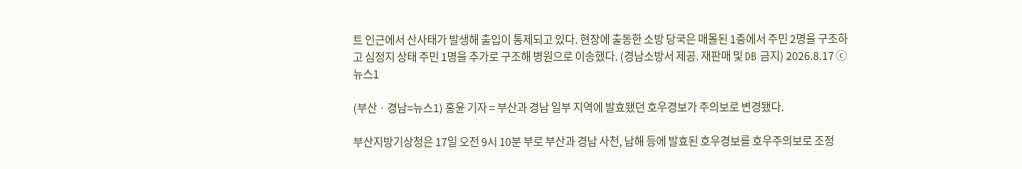트 인근에서 산사태가 발생해 출입이 통제되고 있다. 현장에 출동한 소방 당국은 매몰된 1층에서 주민 2명을 구조하고 심정지 상태 주민 1명을 추가로 구조해 병원으로 이송했다. (경남소방서 제공. 재판매 및 DB 금지) 2026.8.17 ⓒ 뉴스1

(부산ㆍ경남=뉴스1) 홍윤 기자 = 부산과 경남 일부 지역에 발효됐던 호우경보가 주의보로 변경됐다.

부산지방기상청은 17일 오전 9시 10분 부로 부산과 경남 사천, 남해 등에 발효된 호우경보를 호우주의보로 조정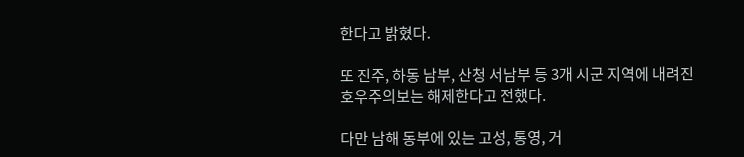한다고 밝혔다.

또 진주, 하동 남부, 산청 서남부 등 3개 시군 지역에 내려진 호우주의보는 해제한다고 전했다.

다만 남해 동부에 있는 고성, 통영, 거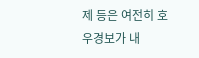제 등은 여전히 호우경보가 내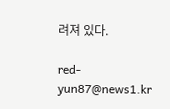려져 있다.

red-yun87@news1.kr